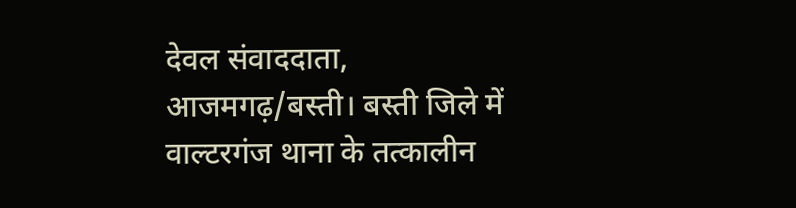देवल संवाददाता, आजमगढ़/बस्ती। बस्ती जिले में वाल्टरगंज थाना के तत्कालीन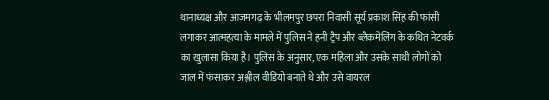थानाध्यक्ष और आजमगढ़ के भीलमपुर छपरा निवासी सूर्य प्रकाश सिंह की फांसी लगाकर आत्महत्या के मामले में पुलिस ने हनी ट्रैप और ब्लैकमेलिंग के कथित नेटवर्क का खुलासा किया है। पुलिस के अनुसार, एक महिला और उसके साथी लोगों को जाल में फंसाकर अश्लील वीडियो बनाते थे और उसे वायरल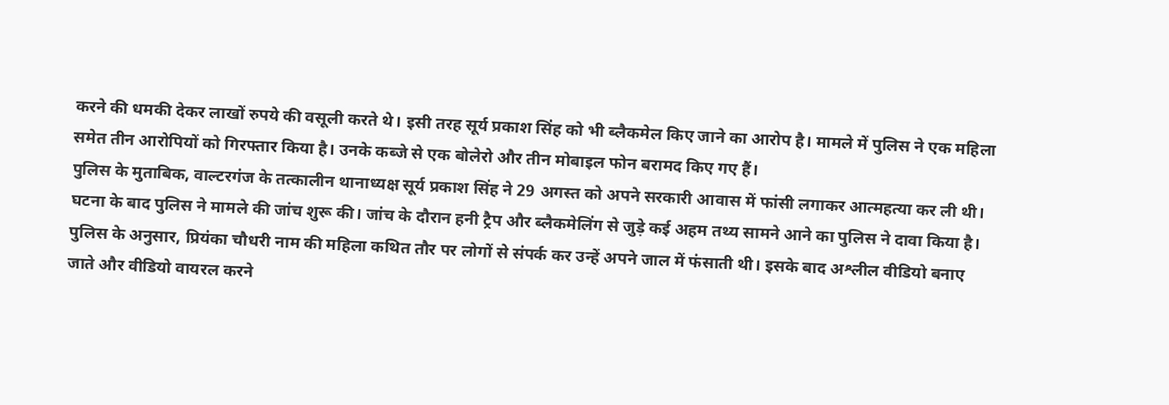करने की धमकी देकर लाखों रुपये की वसूली करते थे। इसी तरह सूर्य प्रकाश सिंह को भी ब्लैकमेल किए जाने का आरोप है। मामले में पुलिस ने एक महिला समेत तीन आरोपियों को गिरफ्तार किया है। उनके कब्जे से एक बोलेरो और तीन मोबाइल फोन बरामद किए गए हैं।
पुलिस के मुताबिक, वाल्टरगंज के तत्कालीन थानाध्यक्ष सूर्य प्रकाश सिंह ने 29 अगस्त को अपने सरकारी आवास में फांसी लगाकर आत्महत्या कर ली थी। घटना के बाद पुलिस ने मामले की जांच शुरू की। जांच के दौरान हनी ट्रैप और ब्लैकमेलिंग से जुड़े कई अहम तथ्य सामने आने का पुलिस ने दावा किया है।
पुलिस के अनुसार, प्रियंका चौधरी नाम की महिला कथित तौर पर लोगों से संपर्क कर उन्हें अपने जाल में फंसाती थी। इसके बाद अश्लील वीडियो बनाए जाते और वीडियो वायरल करने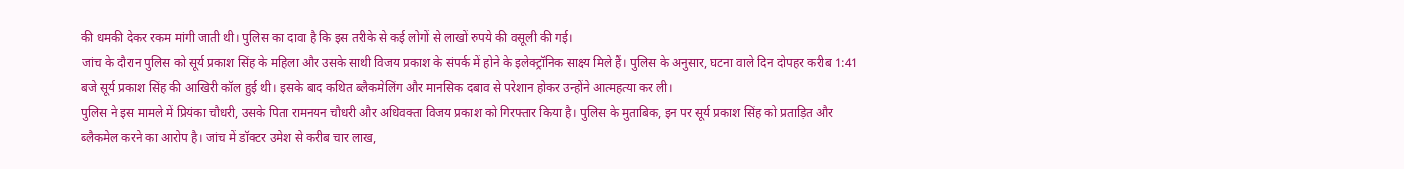की धमकी देकर रकम मांगी जाती थी। पुलिस का दावा है कि इस तरीके से कई लोगों से लाखों रुपये की वसूली की गई।
जांच के दौरान पुलिस को सूर्य प्रकाश सिंह के महिला और उसके साथी विजय प्रकाश के संपर्क में होने के इलेक्ट्रॉनिक साक्ष्य मिले हैं। पुलिस के अनुसार, घटना वाले दिन दोपहर करीब 1:41 बजे सूर्य प्रकाश सिंह की आखिरी कॉल हुई थी। इसके बाद कथित ब्लैकमेलिंग और मानसिक दबाव से परेशान होकर उन्होंने आत्महत्या कर ली।
पुलिस ने इस मामले में प्रियंका चौधरी, उसके पिता रामनयन चौधरी और अधिवक्ता विजय प्रकाश को गिरफ्तार किया है। पुलिस के मुताबिक, इन पर सूर्य प्रकाश सिंह को प्रताड़ित और ब्लैकमेल करने का आरोप है। जांच में डॉक्टर उमेश से करीब चार लाख,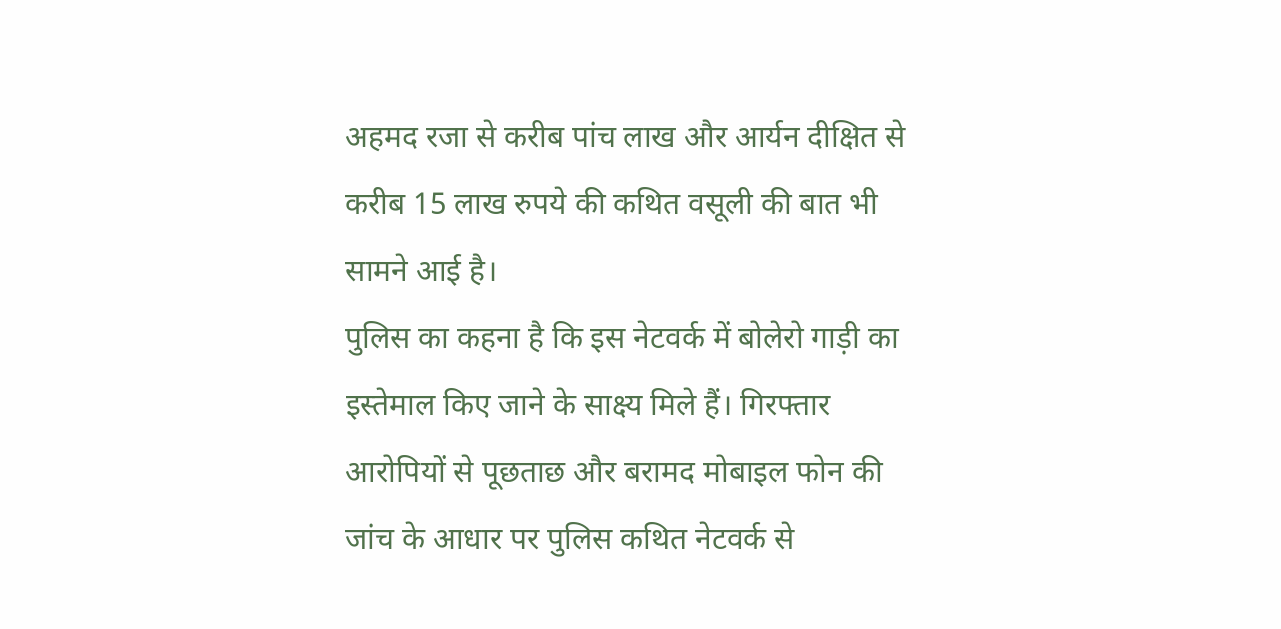अहमद रजा से करीब पांच लाख और आर्यन दीक्षित से करीब 15 लाख रुपये की कथित वसूली की बात भी सामने आई है।
पुलिस का कहना है कि इस नेटवर्क में बोलेरो गाड़ी का इस्तेमाल किए जाने के साक्ष्य मिले हैं। गिरफ्तार आरोपियों से पूछताछ और बरामद मोबाइल फोन की जांच के आधार पर पुलिस कथित नेटवर्क से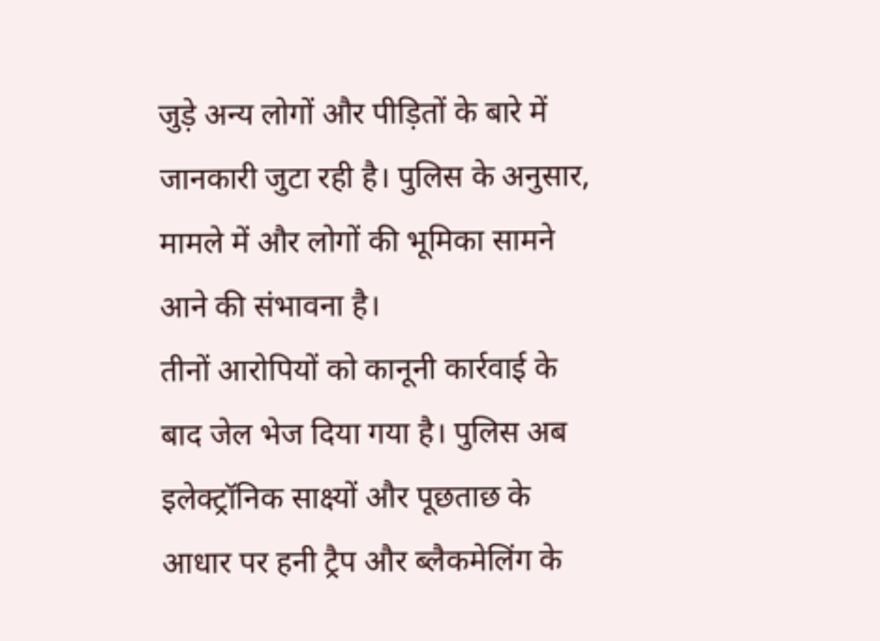जुड़े अन्य लोगों और पीड़ितों के बारे में जानकारी जुटा रही है। पुलिस के अनुसार, मामले में और लोगों की भूमिका सामने आने की संभावना है।
तीनों आरोपियों को कानूनी कार्रवाई के बाद जेल भेज दिया गया है। पुलिस अब इलेक्ट्रॉनिक साक्ष्यों और पूछताछ के आधार पर हनी ट्रैप और ब्लैकमेलिंग के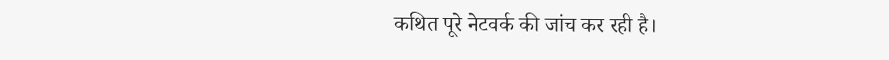कथित पूरे नेटवर्क की जांच कर रही है।